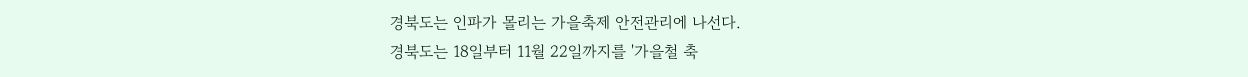경북도는 인파가 몰리는 가을축제 안전관리에 나선다.
경북도는 18일부터 11월 22일까지를 '가을철 축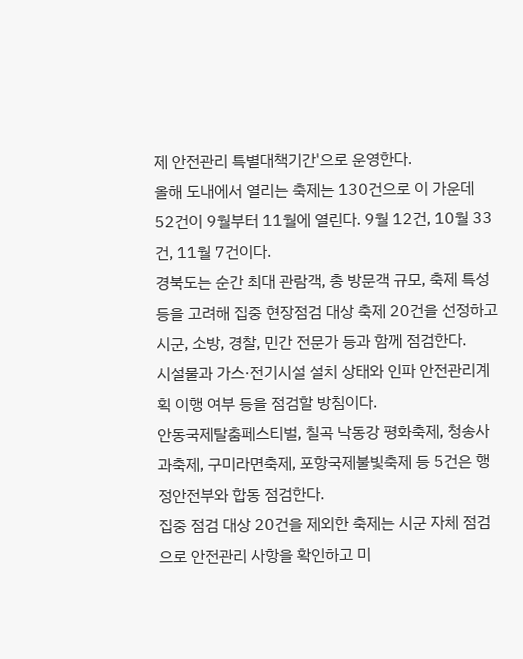제 안전관리 특별대책기간'으로 운영한다.
올해 도내에서 열리는 축제는 130건으로 이 가운데 52건이 9월부터 11월에 열린다. 9월 12건, 10월 33건, 11월 7건이다.
경북도는 순간 최대 관람객, 총 방문객 규모, 축제 특성 등을 고려해 집중 현장점검 대상 축제 20건을 선정하고 시군, 소방, 경찰, 민간 전문가 등과 함께 점검한다.
시설물과 가스·전기시설 설치 상태와 인파 안전관리계획 이행 여부 등을 점검할 방침이다.
안동국제탈춤페스티벌, 칠곡 낙동강 평화축제, 청송사과축제, 구미라면축제, 포항국제불빛축제 등 5건은 행정안전부와 합동 점검한다.
집중 점검 대상 20건을 제외한 축제는 시군 자체 점검으로 안전관리 사항을 확인하고 미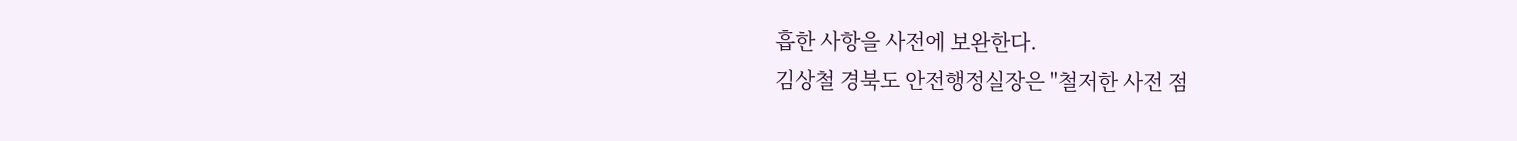흡한 사항을 사전에 보완한다.
김상철 경북도 안전행정실장은 "철저한 사전 점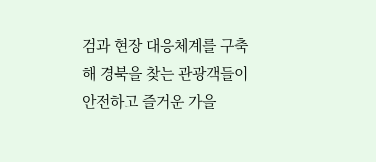검과 현장 대응체계를 구축해 경북을 찾는 관광객들이 안전하고 즐거운 가을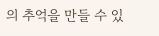의 추억을 만들 수 있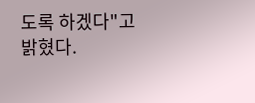도록 하겠다"고 밝혔다.